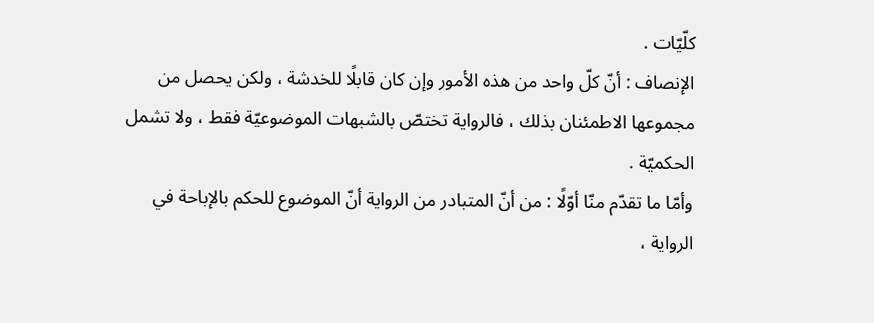كلّيّات .
الإنصاف : أنّ كلّ واحد من هذه الأمور وإن كان قابلًا للخدشة ، ولكن يحصل من مجموعها الاطمئنان بذلك ، فالرواية تختصّ بالشبهات الموضوعيّة فقط ، ولا تشمل الحكميّة .
وأمّا ما تقدّم منّا أوّلًا : من أنّ المتبادر من الرواية أنّ الموضوع للحكم بالإباحة في الرواية ،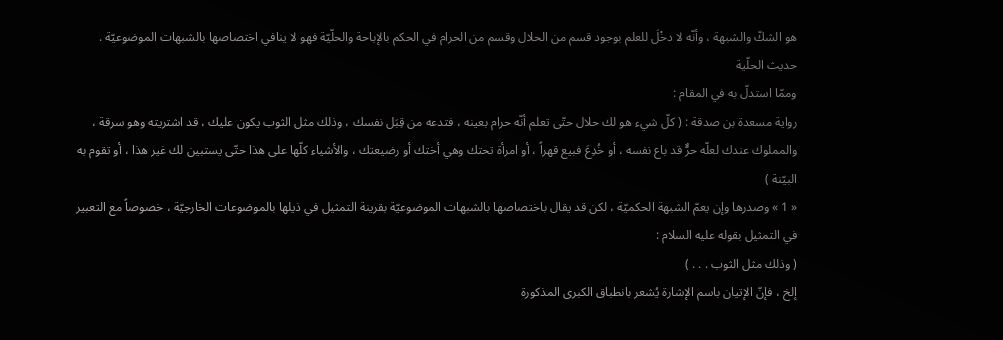هو الشكّ والشبهة ، وأنّه لا دخْلَ للعلم بوجود قسم من الحلال وقسم من الحرام في الحكم بالإباحة والحلّيّة فهو لا ينافي اختصاصها بالشبهات الموضوعيّة .
حديث الحلّية
وممّا استدلّ به في المقام :
رواية مسعدة بن صدقة : ( كلّ شيء هو لك حلال حتّى تعلم أنّه حرام بعينه ، فتدعه من قِبَل نفسك ، وذلك مثل الثوب يكون عليك ، قد اشتريته وهو سرقة ، والمملوك عندك لعلّه حرٌّ قد باع نفسه ، أو خُدِعَ فبيع قهراً ، أو امرأة تحتك وهي أختك أو رضيعتك ، والأشياء كلّها على هذا حتّى يستبين لك غير هذا ، أو تقوم به البيّنة )
« 1 » وصدرها وإن يعمّ الشبهة الحكميّة ، لكن قد يقال باختصاصها بالشبهات الموضوعيّة بقرينة التمثيل في ذيلها بالموضوعات الخارجيّة ، خصوصاً مع التعبير في التمثيل بقوله عليه السلام :
( وذلك مثل الثوب . . . )
إلخ ، فإنّ الإتيان باسم الإشارة يُشعر بانطباق الكبرى المذكورة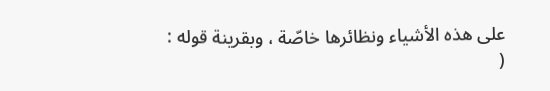على هذه الأشياء ونظائرها خاصّة ، وبقرينة قوله :
(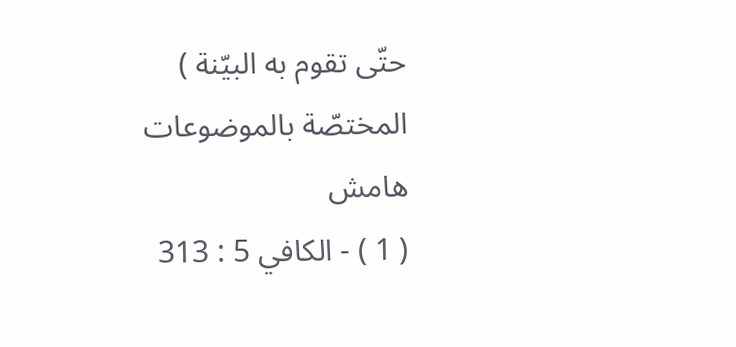حتّى تقوم به البيّنة )
المختصّة بالموضوعات
هامش
( 1 ) - الكافي 5 : 313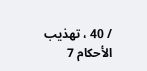/ 40 ، تهذيب الأحكام 7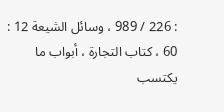: 226 / 989 ، وسائل الشيعة 12 : 60 ، كتاب التجارة ، أبواب ما يكتسب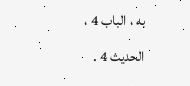به ، الباب 4 ، الحديث 4 .